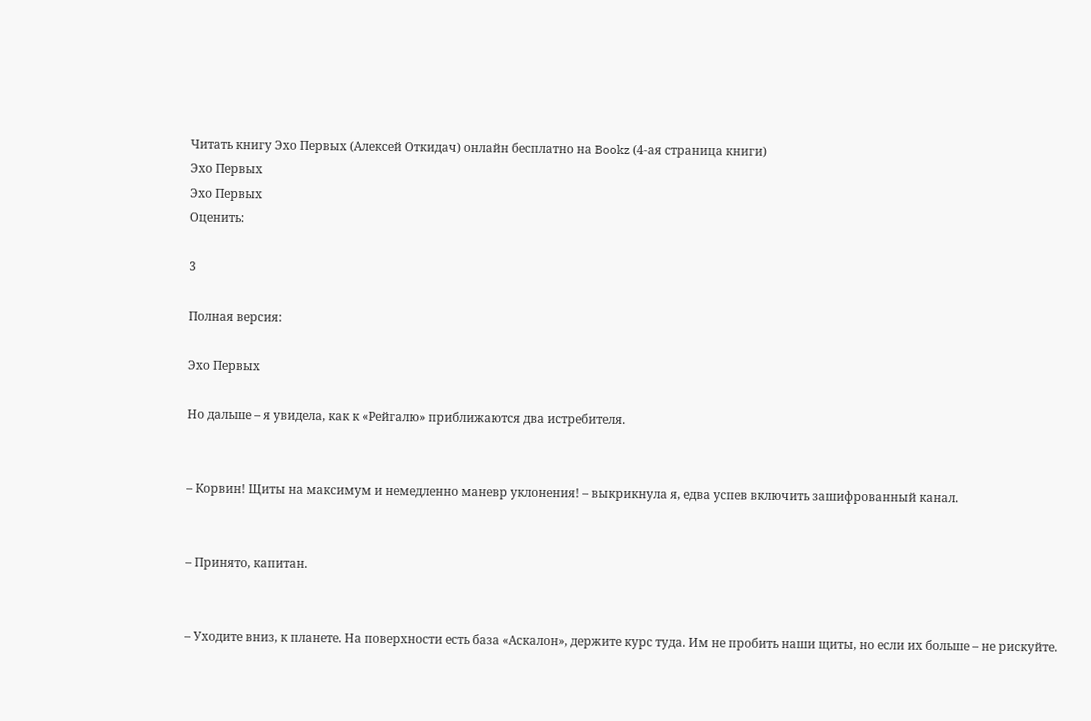Читать книгу Эхо Первых (Алексей Откидач) онлайн бесплатно на Bookz (4-ая страница книги)
Эхо Первых
Эхо Первых
Оценить:

3

Полная версия:

Эхо Первых

Но дальше – я увидела, как к «Рейгалю» приближаются два истребителя.


– Корвин! Щиты на максимум и немедленно маневр уклонения! – выкрикнула я, едва успев включить зашифрованный канал.


– Принято, капитан.


– Уходите вниз, к планете. На поверхности есть база «Аскалон», держите курс туда. Им не пробить наши щиты, но если их больше – не рискуйте.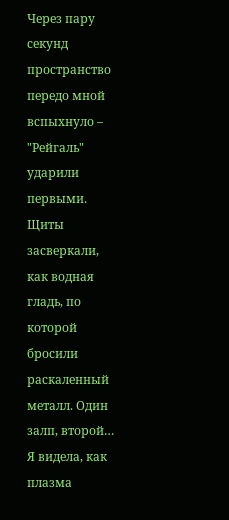Через пару секунд пространство передо мной вспыхнуло – "Рейгаль" ударили первыми. Щиты засверкали, как водная гладь, по которой бросили раскаленный металл. Один залп, второй… Я видела, как плазма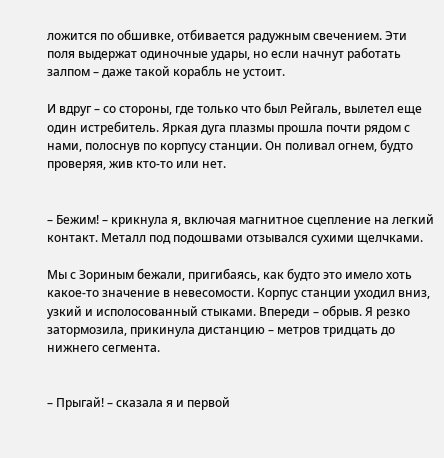ложится по обшивке, отбивается радужным свечением. Эти поля выдержат одиночные удары, но если начнут работать залпом – даже такой корабль не устоит.

И вдруг – со стороны, где только что был Рейгаль, вылетел еще один истребитель. Яркая дуга плазмы прошла почти рядом с нами, полоснув по корпусу станции. Он поливал огнем, будто проверяя, жив кто-то или нет.


– Бежим! – крикнула я, включая магнитное сцепление на легкий контакт. Металл под подошвами отзывался сухими щелчками.

Мы с Зориным бежали, пригибаясь, как будто это имело хоть какое-то значение в невесомости. Корпус станции уходил вниз, узкий и исполосованный стыками. Впереди – обрыв. Я резко затормозила, прикинула дистанцию – метров тридцать до нижнего сегмента.


– Прыгай! – сказала я и первой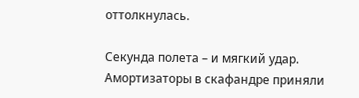оттолкнулась.

Секунда полета – и мягкий удар. Амортизаторы в скафандре приняли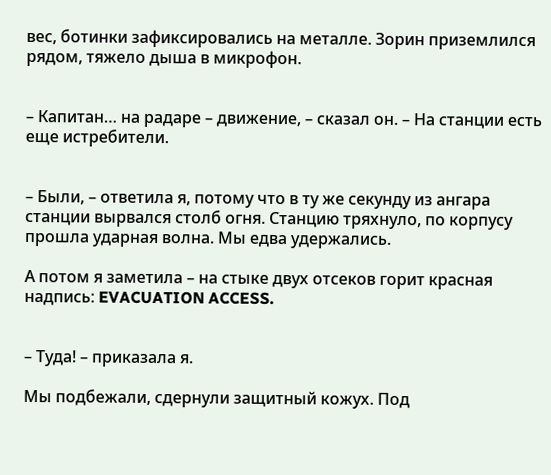вес, ботинки зафиксировались на металле. Зорин приземлился рядом, тяжело дыша в микрофон.


– Капитан… на радаре – движение, – сказал он. – На станции есть еще истребители.


– Были, – ответила я, потому что в ту же секунду из ангара станции вырвался столб огня. Станцию тряхнуло, по корпусу прошла ударная волна. Мы едва удержались.

А потом я заметила – на стыке двух отсеков горит красная надпись: EVACUATION ACCESS.


– Туда! – приказала я.

Мы подбежали, сдернули защитный кожух. Под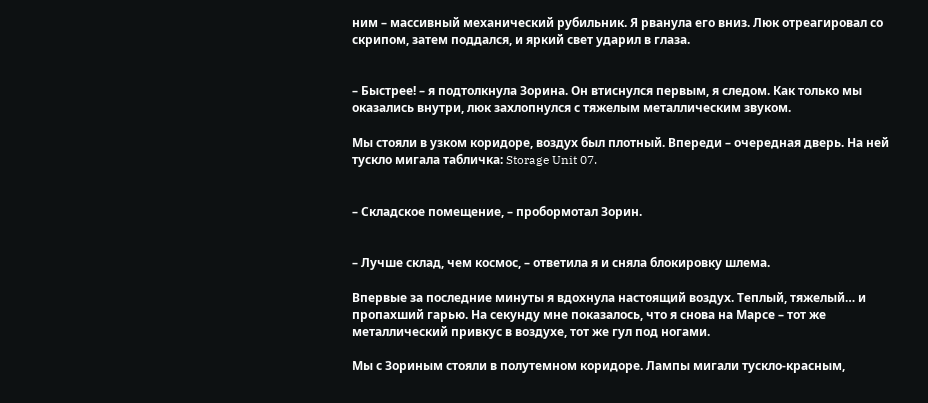ним – массивный механический рубильник. Я рванула его вниз. Люк отреагировал со скрипом, затем поддался, и яркий свет ударил в глаза.


– Быстрее! – я подтолкнула Зорина. Он втиснулся первым, я следом. Как только мы оказались внутри, люк захлопнулся с тяжелым металлическим звуком.

Мы стояли в узком коридоре, воздух был плотный. Впереди – очередная дверь. На ней тускло мигала табличка: Storage Unit 07.


– Складское помещение, – пробормотал Зорин.


– Лучше склад, чем космос, – ответила я и сняла блокировку шлема.

Впервые за последние минуты я вдохнула настоящий воздух. Теплый, тяжелый… и пропахший гарью. На секунду мне показалось, что я снова на Марсе – тот же металлический привкус в воздухе, тот же гул под ногами.

Мы с Зориным стояли в полутемном коридоре. Лампы мигали тускло-красным,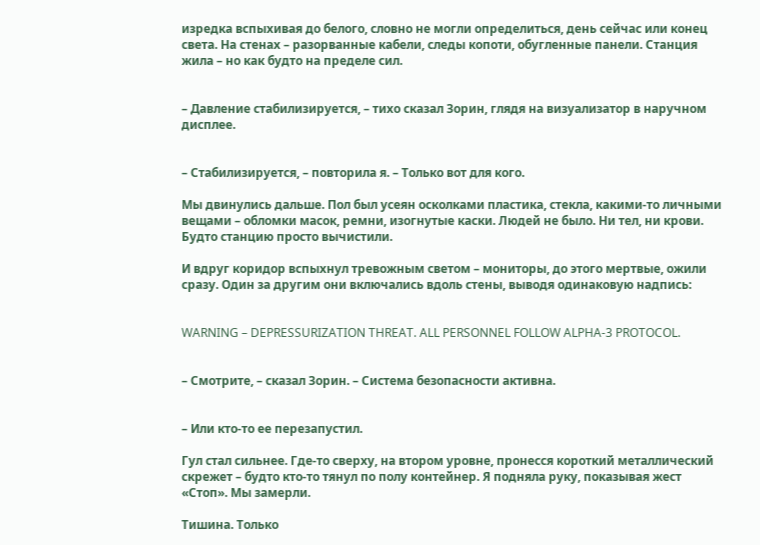изредка вспыхивая до белого, словно не могли определиться, день сейчас или конец света. На стенах – разорванные кабели, следы копоти, обугленные панели. Станция жила – но как будто на пределе сил.


– Давление стабилизируется, – тихо сказал Зорин, глядя на визуализатор в наручном дисплее.


– Стабилизируется, – повторила я. – Только вот для кого.

Мы двинулись дальше. Пол был усеян осколками пластика, стекла, какими-то личными вещами – обломки масок, ремни, изогнутые каски. Людей не было. Ни тел, ни крови. Будто станцию просто вычистили.

И вдруг коридор вспыхнул тревожным светом – мониторы, до этого мертвые, ожили сразу. Один за другим они включались вдоль стены, выводя одинаковую надпись:


WARNING – DEPRESSURIZATION THREAT. ALL PERSONNEL FOLLOW ALPHA-3 PROTOCOL.


– Смотрите, – сказал Зорин. – Система безопасности активна.


– Или кто-то ее перезапустил.

Гул стал сильнее. Где-то сверху, на втором уровне, пронесся короткий металлический скрежет – будто кто-то тянул по полу контейнер. Я подняла руку, показывая жест «Стоп». Мы замерли.

Тишина. Только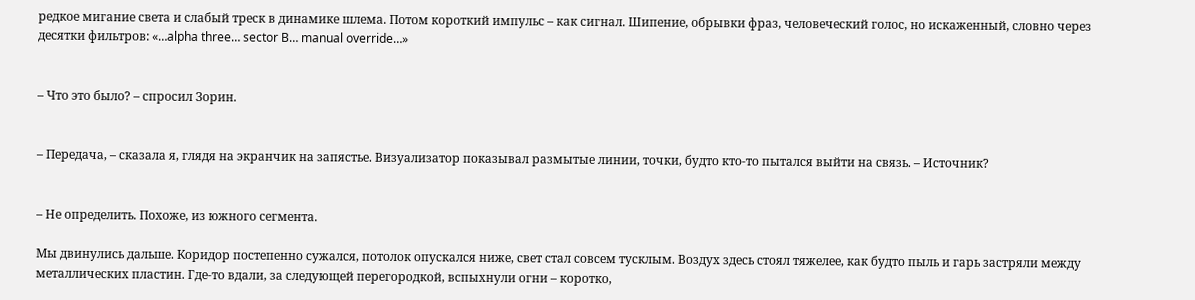редкое мигание света и слабый треск в динамике шлема. Потом короткий импульс – как сигнал. Шипение, обрывки фраз, человеческий голос, но искаженный, словно через десятки фильтров: «…alpha three… sector B… manual override…»


– Что это было? – спросил Зорин.


– Передача, – сказала я, глядя на экранчик на запястье. Визуализатор показывал размытые линии, точки, будто кто-то пытался выйти на связь. – Источник?


– Не определить. Похоже, из южного сегмента.

Мы двинулись дальше. Коридор постепенно сужался, потолок опускался ниже, свет стал совсем тусклым. Воздух здесь стоял тяжелее, как будто пыль и гарь застряли между металлических пластин. Где-то вдали, за следующей перегородкой, вспыхнули огни – коротко,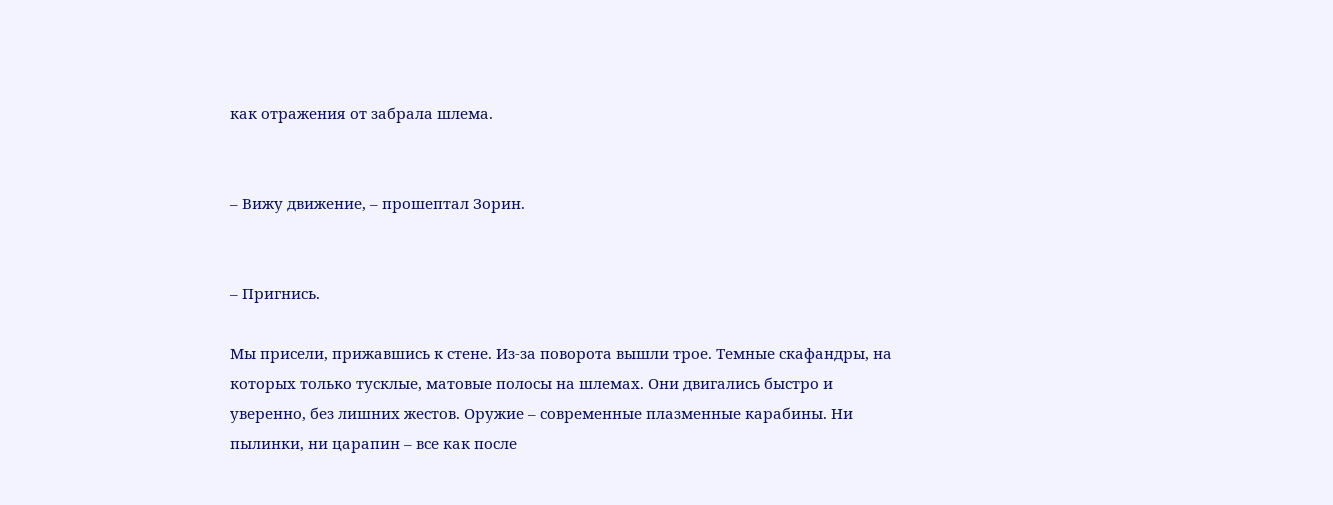как отражения от забрала шлема.


– Вижу движение, – прошептал Зорин.


– Пригнись.

Мы присели, прижавшись к стене. Из-за поворота вышли трое. Темные скафандры, на которых только тусклые, матовые полосы на шлемах. Они двигались быстро и уверенно, без лишних жестов. Оружие – современные плазменные карабины. Ни пылинки, ни царапин – все как после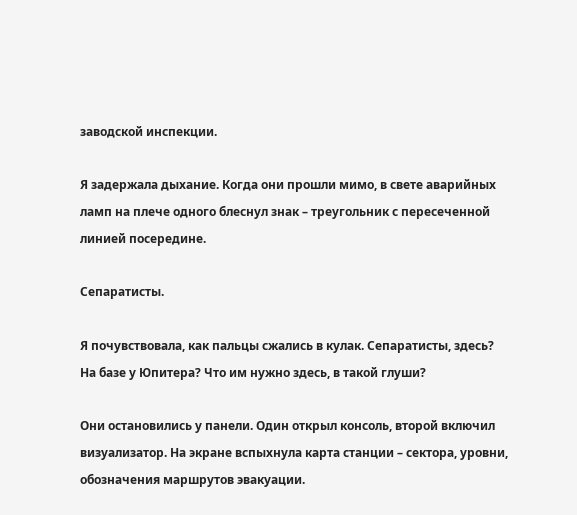заводской инспекции.

Я задержала дыхание. Когда они прошли мимо, в свете аварийных ламп на плече одного блеснул знак – треугольник с пересеченной линией посередине.

Сепаратисты.

Я почувствовала, как пальцы сжались в кулак. Сепаратисты, здесь? На базе у Юпитера? Что им нужно здесь, в такой глуши?

Они остановились у панели. Один открыл консоль, второй включил визуализатор. На экране вспыхнула карта станции – сектора, уровни, обозначения маршрутов эвакуации.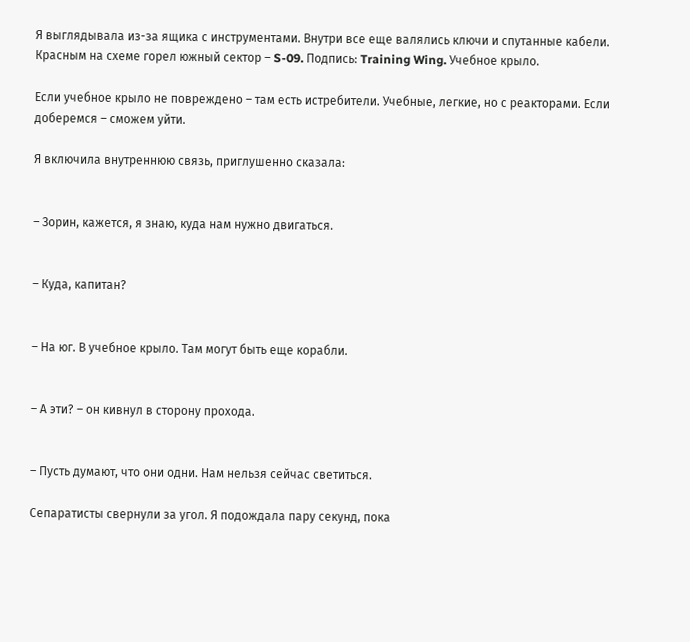Я выглядывала из-за ящика с инструментами. Внутри все еще валялись ключи и спутанные кабели. Красным на схеме горел южный сектор – S-09. Подпись: Training Wing. Учебное крыло.

Если учебное крыло не повреждено – там есть истребители. Учебные, легкие, но с реакторами. Если доберемся – сможем уйти.

Я включила внутреннюю связь, приглушенно сказала:


– Зорин, кажется, я знаю, куда нам нужно двигаться.


– Куда, капитан?


– На юг. В учебное крыло. Там могут быть еще корабли.


– А эти? – он кивнул в сторону прохода.


– Пусть думают, что они одни. Нам нельзя сейчас светиться.

Сепаратисты свернули за угол. Я подождала пару секунд, пока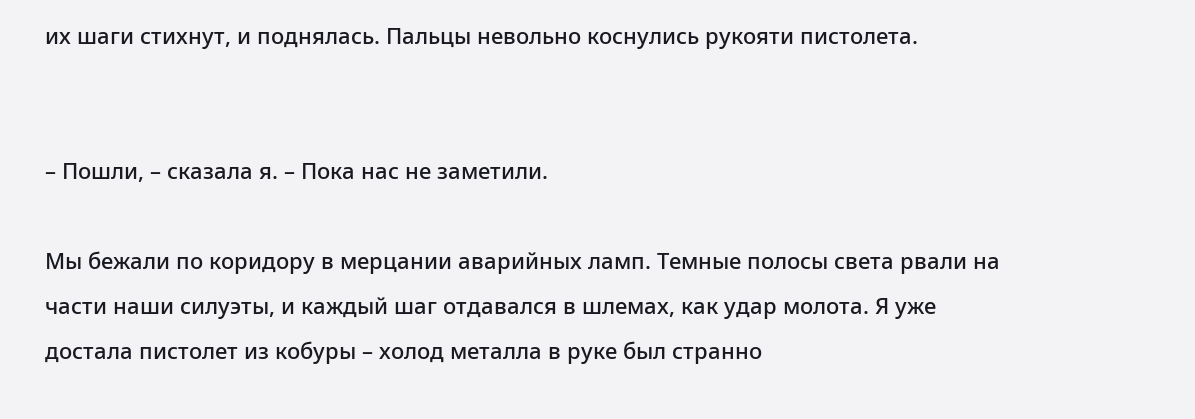их шаги стихнут, и поднялась. Пальцы невольно коснулись рукояти пистолета.


– Пошли, – сказала я. – Пока нас не заметили.

Мы бежали по коридору в мерцании аварийных ламп. Темные полосы света рвали на части наши силуэты, и каждый шаг отдавался в шлемах, как удар молота. Я уже достала пистолет из кобуры – холод металла в руке был странно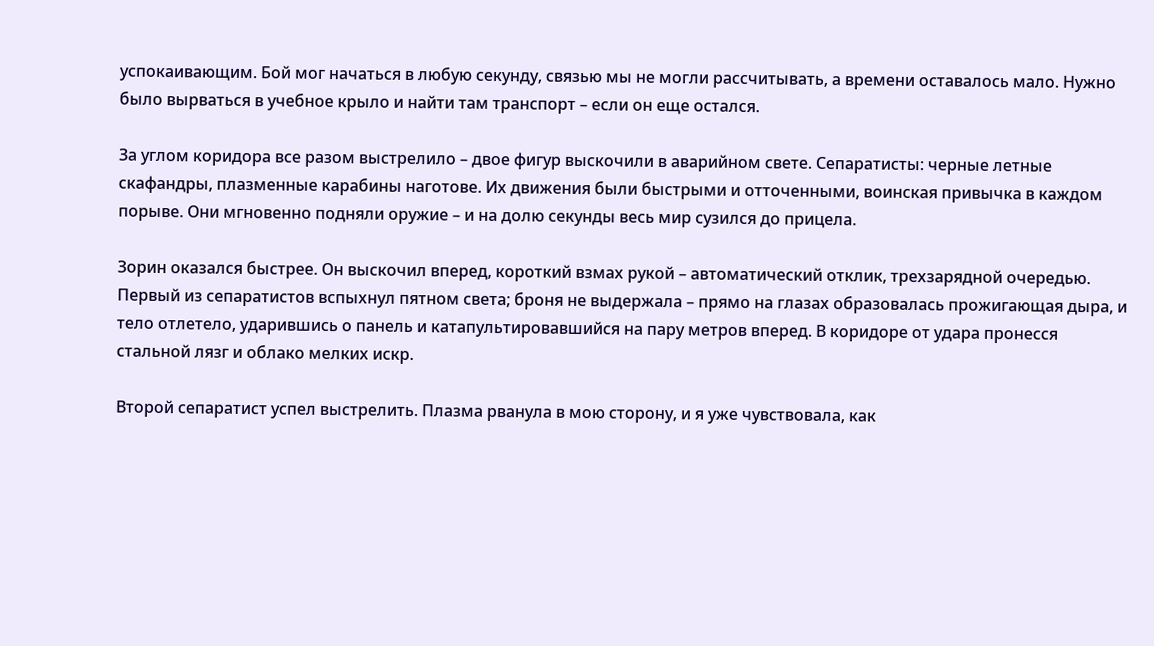успокаивающим. Бой мог начаться в любую секунду, связью мы не могли рассчитывать, а времени оставалось мало. Нужно было вырваться в учебное крыло и найти там транспорт – если он еще остался.

За углом коридора все разом выстрелило – двое фигур выскочили в аварийном свете. Сепаратисты: черные летные скафандры, плазменные карабины наготове. Их движения были быстрыми и отточенными, воинская привычка в каждом порыве. Они мгновенно подняли оружие – и на долю секунды весь мир сузился до прицела.

Зорин оказался быстрее. Он выскочил вперед, короткий взмах рукой – автоматический отклик, трехзарядной очередью. Первый из сепаратистов вспыхнул пятном света; броня не выдержала – прямо на глазах образовалась прожигающая дыра, и тело отлетело, ударившись о панель и катапультировавшийся на пару метров вперед. В коридоре от удара пронесся стальной лязг и облако мелких искр.

Второй сепаратист успел выстрелить. Плазма рванула в мою сторону, и я уже чувствовала, как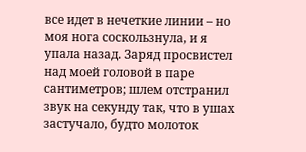все идет в нечеткие линии – но моя нога соскользнула, и я упала назад. Заряд просвистел над моей головой в паре сантиметров; шлем отстранил звук на секунду так, что в ушах застучало, будто молоток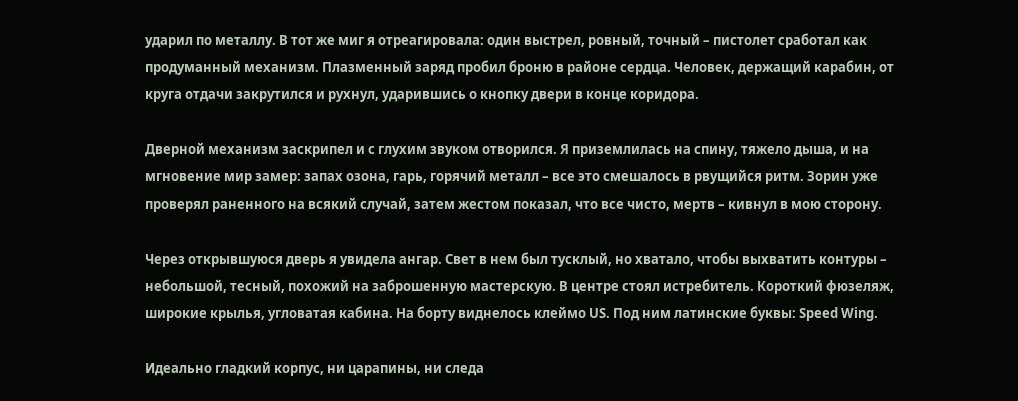ударил по металлу. В тот же миг я отреагировала: один выстрел, ровный, точный – пистолет сработал как продуманный механизм. Плазменный заряд пробил броню в районе сердца. Человек, держащий карабин, от круга отдачи закрутился и рухнул, ударившись о кнопку двери в конце коридора.

Дверной механизм заскрипел и с глухим звуком отворился. Я приземлилась на спину, тяжело дыша, и на мгновение мир замер: запах озона, гарь, горячий металл – все это смешалось в рвущийся ритм. Зорин уже проверял раненного на всякий случай, затем жестом показал, что все чисто, мертв – кивнул в мою сторону.

Через открывшуюся дверь я увидела ангар. Свет в нем был тусклый, но хватало, чтобы выхватить контуры – небольшой, тесный, похожий на заброшенную мастерскую. В центре стоял истребитель. Короткий фюзеляж, широкие крылья, угловатая кабина. На борту виднелось клеймо US. Под ним латинские буквы: Speed Wing.

Идеально гладкий корпус, ни царапины, ни следа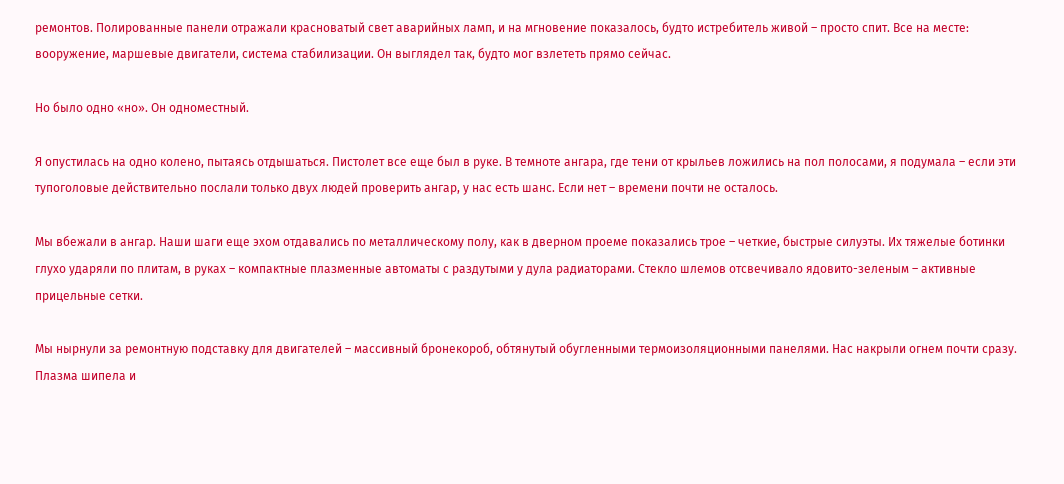ремонтов. Полированные панели отражали красноватый свет аварийных ламп, и на мгновение показалось, будто истребитель живой – просто спит. Все на месте: вооружение, маршевые двигатели, система стабилизации. Он выглядел так, будто мог взлететь прямо сейчас.

Но было одно «но». Он одноместный.

Я опустилась на одно колено, пытаясь отдышаться. Пистолет все еще был в руке. В темноте ангара, где тени от крыльев ложились на пол полосами, я подумала – если эти тупоголовые действительно послали только двух людей проверить ангар, у нас есть шанс. Если нет – времени почти не осталось.

Мы вбежали в ангар. Наши шаги еще эхом отдавались по металлическому полу, как в дверном проеме показались трое – четкие, быстрые силуэты. Их тяжелые ботинки глухо ударяли по плитам, в руках – компактные плазменные автоматы с раздутыми у дула радиаторами. Стекло шлемов отсвечивало ядовито-зеленым – активные прицельные сетки.

Мы нырнули за ремонтную подставку для двигателей – массивный бронекороб, обтянутый обугленными термоизоляционными панелями. Нас накрыли огнем почти сразу. Плазма шипела и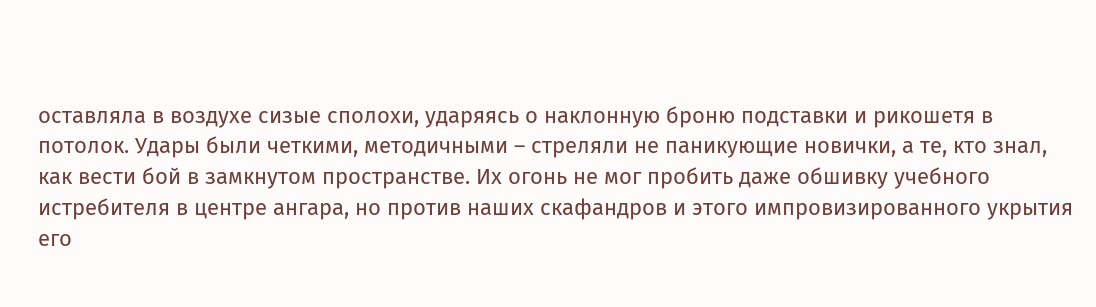оставляла в воздухе сизые сполохи, ударяясь о наклонную броню подставки и рикошетя в потолок. Удары были четкими, методичными – стреляли не паникующие новички, а те, кто знал, как вести бой в замкнутом пространстве. Их огонь не мог пробить даже обшивку учебного истребителя в центре ангара, но против наших скафандров и этого импровизированного укрытия его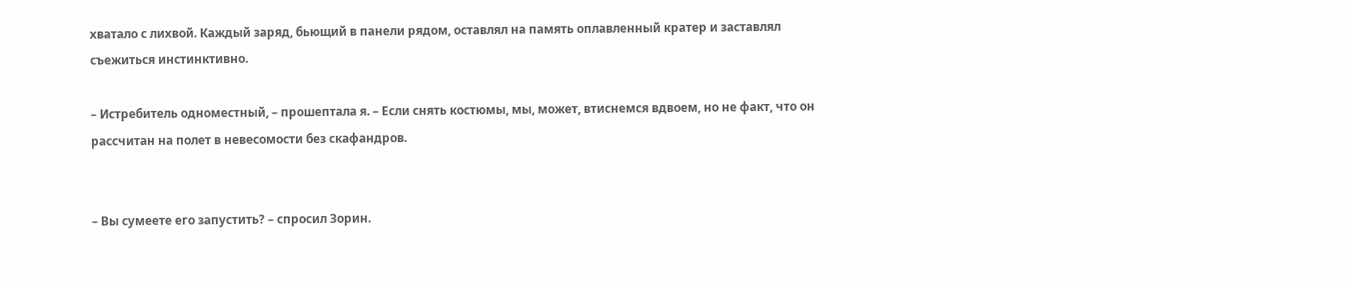хватало с лихвой. Каждый заряд, бьющий в панели рядом, оставлял на память оплавленный кратер и заставлял съежиться инстинктивно.

– Истребитель одноместный, – прошептала я. – Если снять костюмы, мы, может, втиснемся вдвоем, но не факт, что он рассчитан на полет в невесомости без скафандров.


– Вы сумеете его запустить? – спросил Зорин.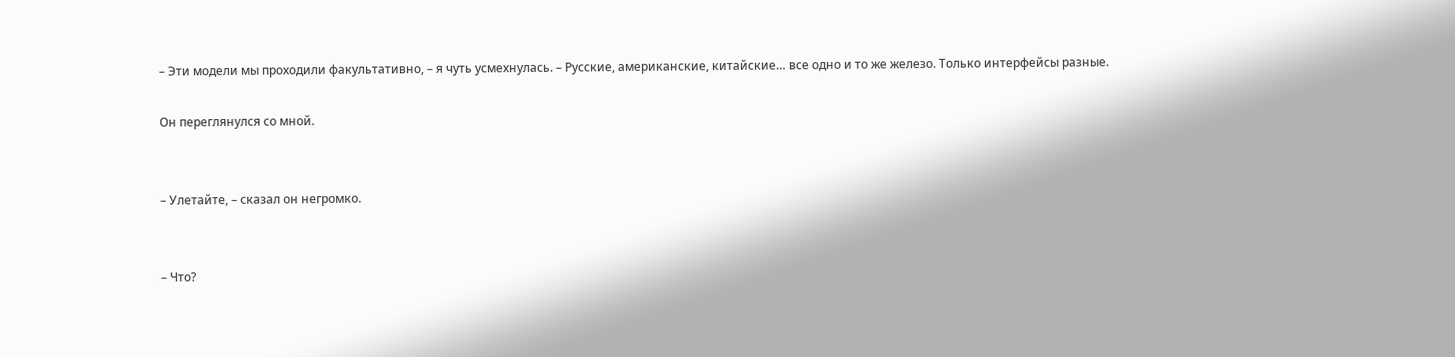– Эти модели мы проходили факультативно, – я чуть усмехнулась. – Русские, американские, китайские… все одно и то же железо. Только интерфейсы разные.

Он переглянулся со мной.


– Улетайте, – сказал он негромко.


– Что?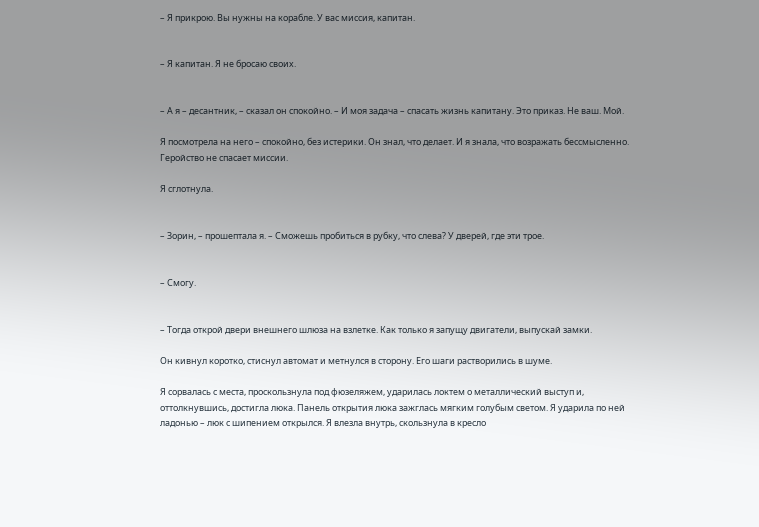– Я прикрою. Вы нужны на корабле. У вас миссия, капитан.


– Я капитан. Я не бросаю своих.


– А я – десантник, – сказал он спокойно. – И моя задача – спасать жизнь капитану. Это приказ. Не ваш. Мой.

Я посмотрела на него – спокойно, без истерики. Он знал, что делает. И я знала, что возражать бессмысленно. Геройство не спасает миссии.

Я сглотнула.


– Зорин, – прошептала я. – Сможешь пробиться в рубку, что слева? У дверей, где эти трое.


– Смогу.


– Тогда открой двери внешнего шлюза на взлетке. Как только я запущу двигатели, выпускай замки.

Он кивнул коротко, стиснул автомат и метнулся в сторону. Его шаги растворились в шуме.

Я сорвалась с места, проскользнула под фюзеляжем, ударилась локтем о металлический выступ и, оттолкнувшись, достигла люка. Панель открытия люка зажглась мягким голубым светом. Я ударила по ней ладонью – люк с шипением открылся. Я влезла внутрь, скользнула в кресло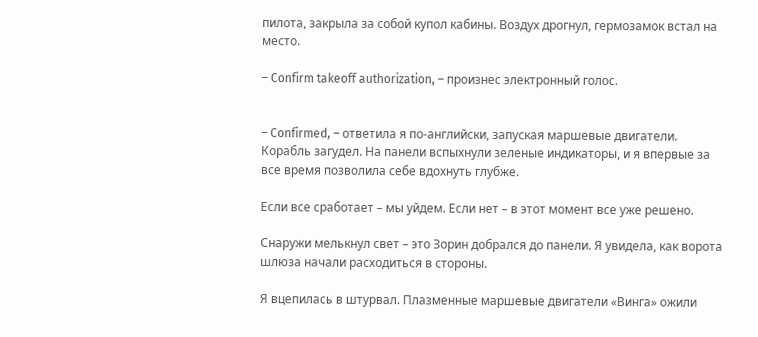пилота, закрыла за собой купол кабины. Воздух дрогнул, гермозамок встал на место.

– Confirm takeoff authorization, – произнес электронный голос.


– Confirmed, – ответила я по-английски, запуская маршевые двигатели. Корабль загудел. На панели вспыхнули зеленые индикаторы, и я впервые за все время позволила себе вдохнуть глубже.

Если все сработает – мы уйдем. Если нет – в этот момент все уже решено.

Снаружи мелькнул свет – это Зорин добрался до панели. Я увидела, как ворота шлюза начали расходиться в стороны.

Я вцепилась в штурвал. Плазменные маршевые двигатели «Винга» ожили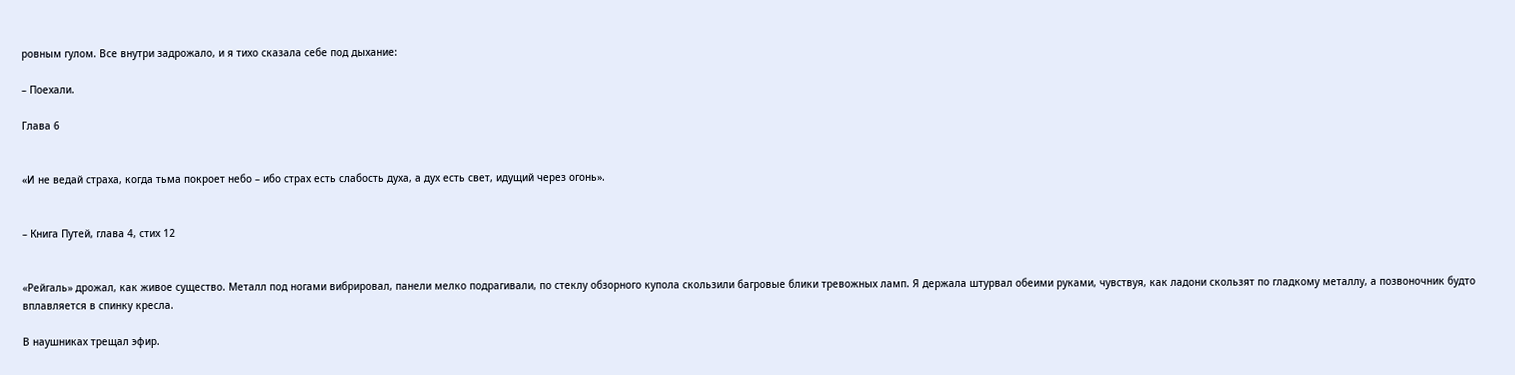ровным гулом. Все внутри задрожало, и я тихо сказала себе под дыхание:

– Поехали.

Глава 6


«И не ведай страха, когда тьма покроет небо – ибо страх есть слабость духа, а дух есть свет, идущий через огонь».


– Книга Путей, глава 4, стих 12


«Рейгаль» дрожал, как живое существо. Металл под ногами вибрировал, панели мелко подрагивали, по стеклу обзорного купола скользили багровые блики тревожных ламп. Я держала штурвал обеими руками, чувствуя, как ладони скользят по гладкому металлу, а позвоночник будто вплавляется в спинку кресла.

В наушниках трещал эфир.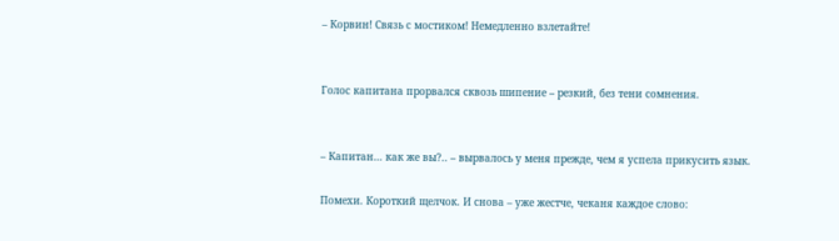– Корвин! Связь с мостиком! Немедленно взлетайте!


Голос капитана прорвался сквозь шипение – резкий, без тени сомнения.


– Капитан… как же вы?.. – вырвалось у меня прежде, чем я успела прикусить язык.

Помехи. Короткий щелчок. И снова – уже жестче, чеканя каждое слово: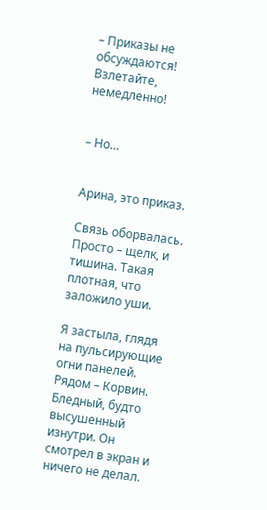– Приказы не обсуждаются! Взлетайте, немедленно!


– Но…


Арина, это приказ.

Связь оборвалась. Просто – щелк, и тишина. Такая плотная, что заложило уши.

Я застыла, глядя на пульсирующие огни панелей. Рядом – Корвин. Бледный, будто высушенный изнутри. Он смотрел в экран и ничего не делал.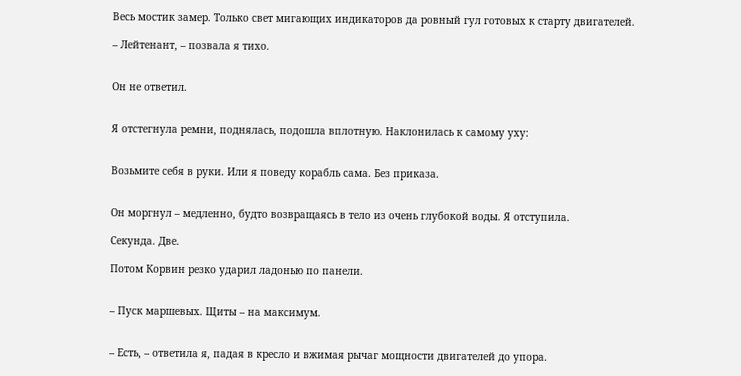Весь мостик замер. Только свет мигающих индикаторов да ровный гул готовых к старту двигателей.

– Лейтенант, – позвала я тихо.


Он не ответил.


Я отстегнула ремни, поднялась, подошла вплотную. Наклонилась к самому уху:


Возьмите себя в руки. Или я поведу корабль сама. Без приказа.


Он моргнул – медленно, будто возвращаясь в тело из очень глубокой воды. Я отступила.

Секунда. Две.

Потом Корвин резко ударил ладонью по панели.


– Пуск маршевых. Щиты – на максимум.


– Есть, – ответила я, падая в кресло и вжимая рычаг мощности двигателей до упора.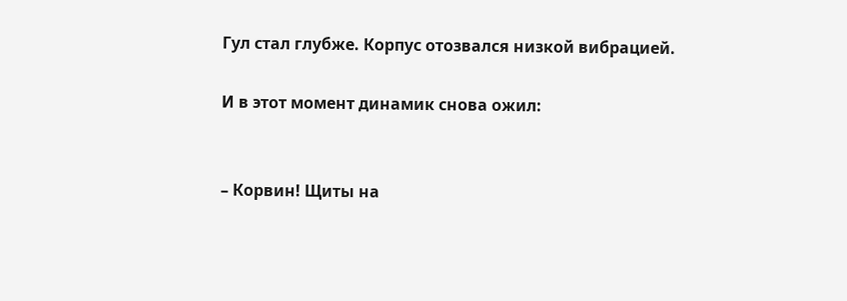Гул стал глубже. Корпус отозвался низкой вибрацией.

И в этот момент динамик снова ожил:


– Корвин! Щиты на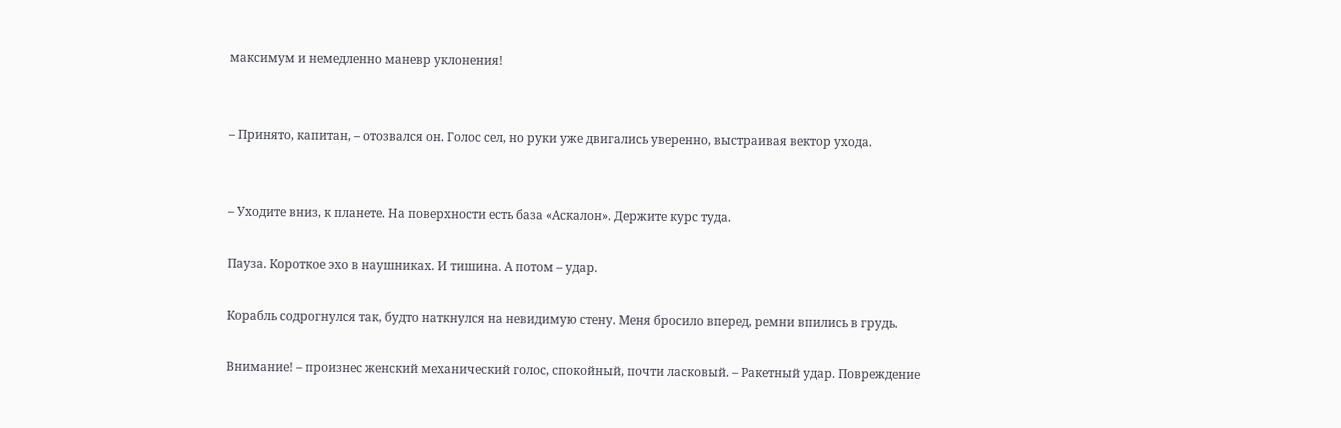максимум и немедленно маневр уклонения!


– Принято, капитан, – отозвался он. Голос сел, но руки уже двигались уверенно, выстраивая вектор ухода.


– Уходите вниз, к планете. На поверхности есть база «Аскалон». Держите курс туда.

Пауза. Короткое эхо в наушниках. И тишина. А потом – удар.

Корабль содрогнулся так, будто наткнулся на невидимую стену. Меня бросило вперед, ремни впились в грудь.

Внимание! – произнес женский механический голос, спокойный, почти ласковый. – Ракетный удар. Повреждение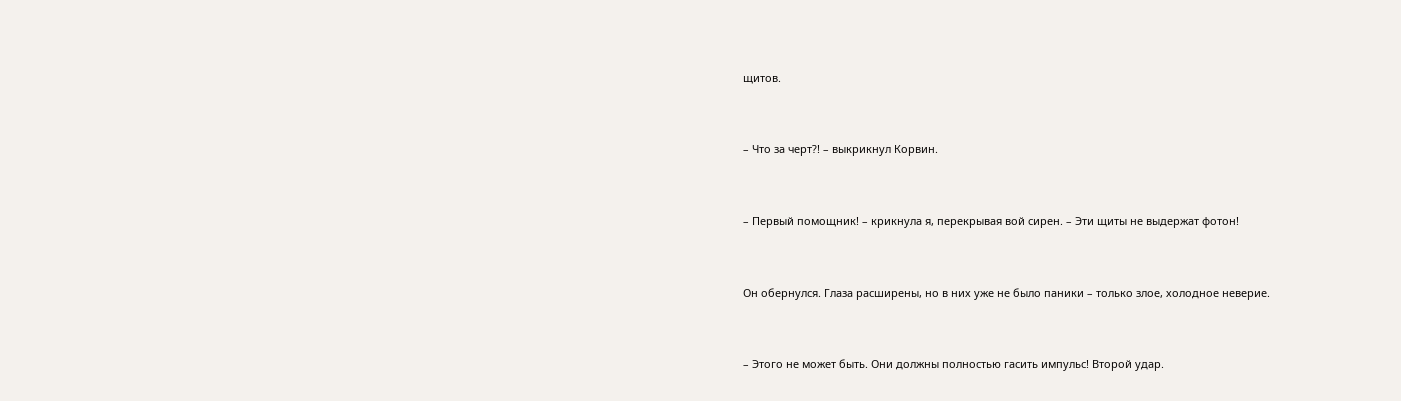щитов.


– Что за черт?! – выкрикнул Корвин.


– Первый помощник! – крикнула я, перекрывая вой сирен. – Эти щиты не выдержат фотон!


Он обернулся. Глаза расширены, но в них уже не было паники – только злое, холодное неверие.


– Этого не может быть. Они должны полностью гасить импульс! Второй удар.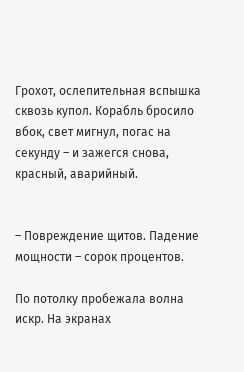Грохот, ослепительная вспышка сквозь купол. Корабль бросило вбок, свет мигнул, погас на секунду – и зажегся снова, красный, аварийный.


– Повреждение щитов. Падение мощности – сорок процентов.

По потолку пробежала волна искр. На экранах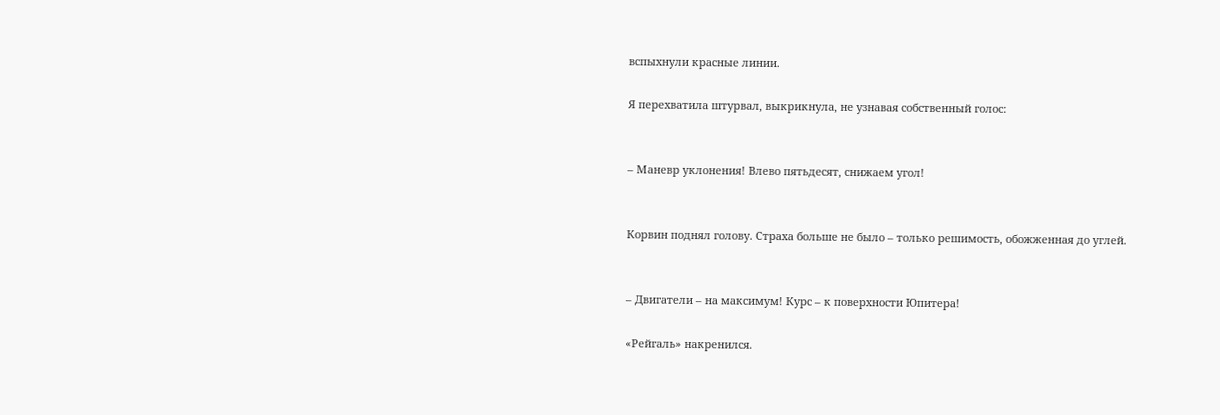вспыхнули красные линии.

Я перехватила штурвал, выкрикнула, не узнавая собственный голос:


– Маневр уклонения! Влево пятьдесят, снижаем угол!


Корвин поднял голову. Страха больше не было – только решимость, обожженная до углей.


– Двигатели – на максимум! Курс – к поверхности Юпитера!

«Рейгаль» накренился.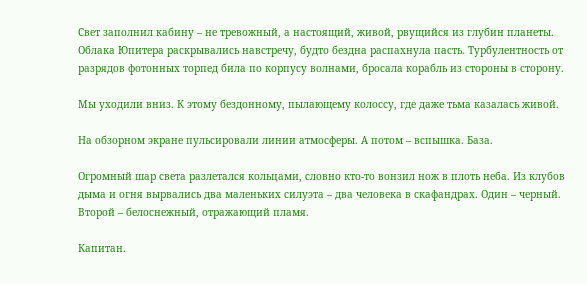Свет заполнил кабину – не тревожный, а настоящий, живой, рвущийся из глубин планеты. Облака Юпитера раскрывались навстречу, будто бездна распахнула пасть. Турбулентность от разрядов фотонных торпед била по корпусу волнами, бросала корабль из стороны в сторону.

Мы уходили вниз. К этому бездонному, пылающему колоссу, где даже тьма казалась живой.

На обзорном экране пульсировали линии атмосферы. А потом – вспышка. База.

Огромный шар света разлетался кольцами, словно кто-то вонзил нож в плоть неба. Из клубов дыма и огня вырвались два маленьких силуэта – два человека в скафандрах. Один – черный. Второй – белоснежный, отражающий пламя.

Капитан.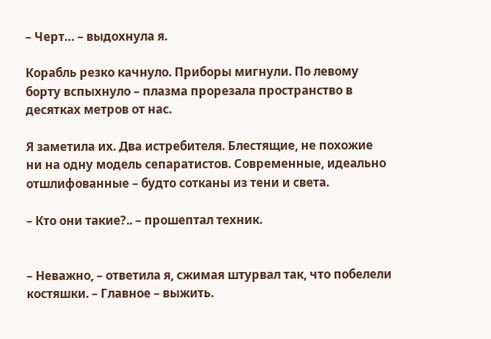– Черт… – выдохнула я.

Корабль резко качнуло. Приборы мигнули. По левому борту вспыхнуло – плазма прорезала пространство в десятках метров от нас.

Я заметила их. Два истребителя. Блестящие, не похожие ни на одну модель сепаратистов. Современные, идеально отшлифованные – будто сотканы из тени и света.

– Кто они такие?.. – прошептал техник.


– Неважно, – ответила я, сжимая штурвал так, что побелели костяшки. – Главное – выжить.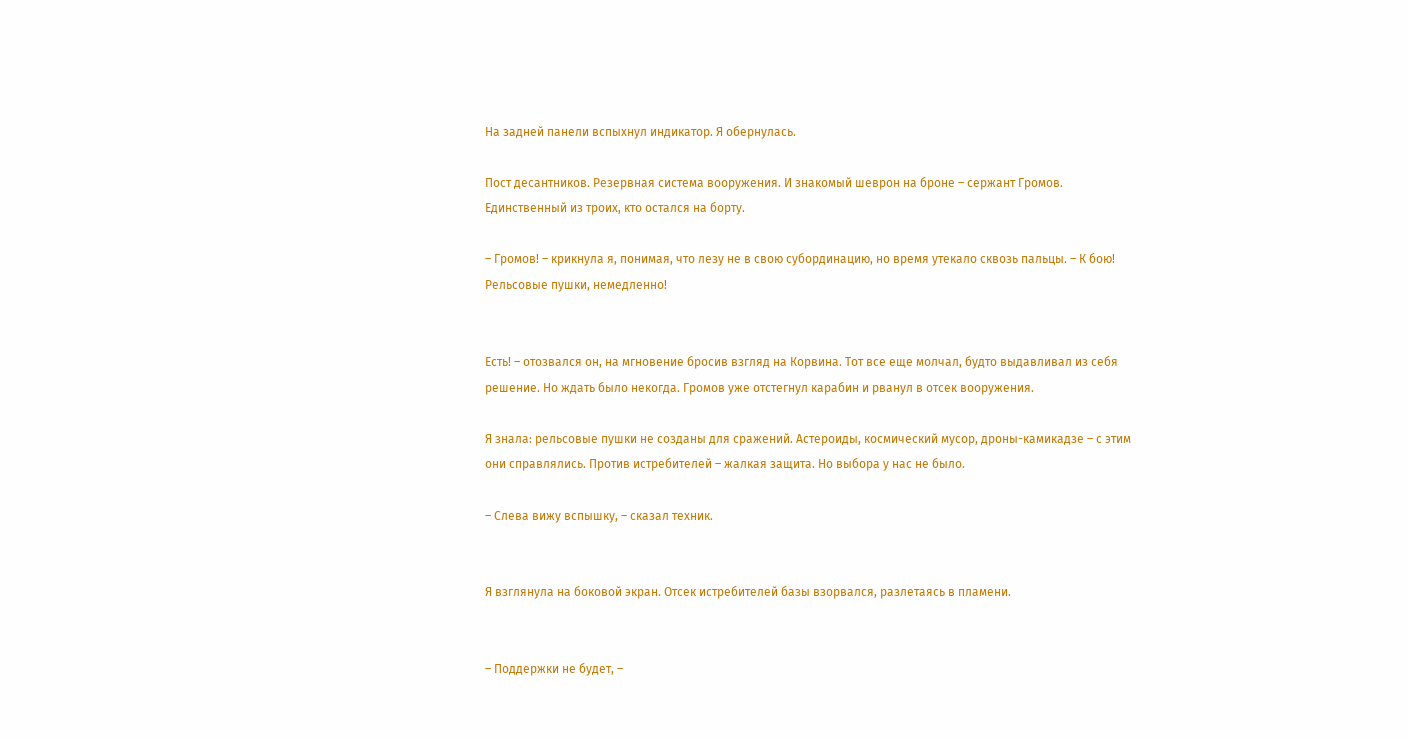На задней панели вспыхнул индикатор. Я обернулась.

Пост десантников. Резервная система вооружения. И знакомый шеврон на броне – сержант Громов. Единственный из троих, кто остался на борту.

– Громов! – крикнула я, понимая, что лезу не в свою субординацию, но время утекало сквозь пальцы. – К бою! Рельсовые пушки, немедленно!


Есть! – отозвался он, на мгновение бросив взгляд на Корвина. Тот все еще молчал, будто выдавливал из себя решение. Но ждать было некогда. Громов уже отстегнул карабин и рванул в отсек вооружения.

Я знала: рельсовые пушки не созданы для сражений. Астероиды, космический мусор, дроны-камикадзе – с этим они справлялись. Против истребителей – жалкая защита. Но выбора у нас не было.

– Слева вижу вспышку, – сказал техник.


Я взглянула на боковой экран. Отсек истребителей базы взорвался, разлетаясь в пламени.


– Поддержки не будет, –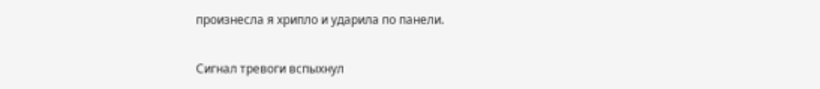произнесла я хрипло и ударила по панели.

Сигнал тревоги вспыхнул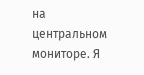на центральном мониторе. Я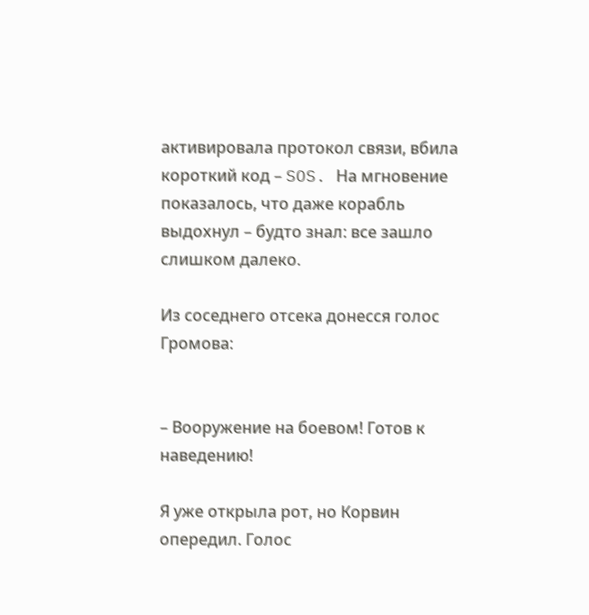активировала протокол связи, вбила короткий код – SOS. На мгновение показалось, что даже корабль выдохнул – будто знал: все зашло слишком далеко.

Из соседнего отсека донесся голос Громова:


– Вооружение на боевом! Готов к наведению!

Я уже открыла рот, но Корвин опередил. Голос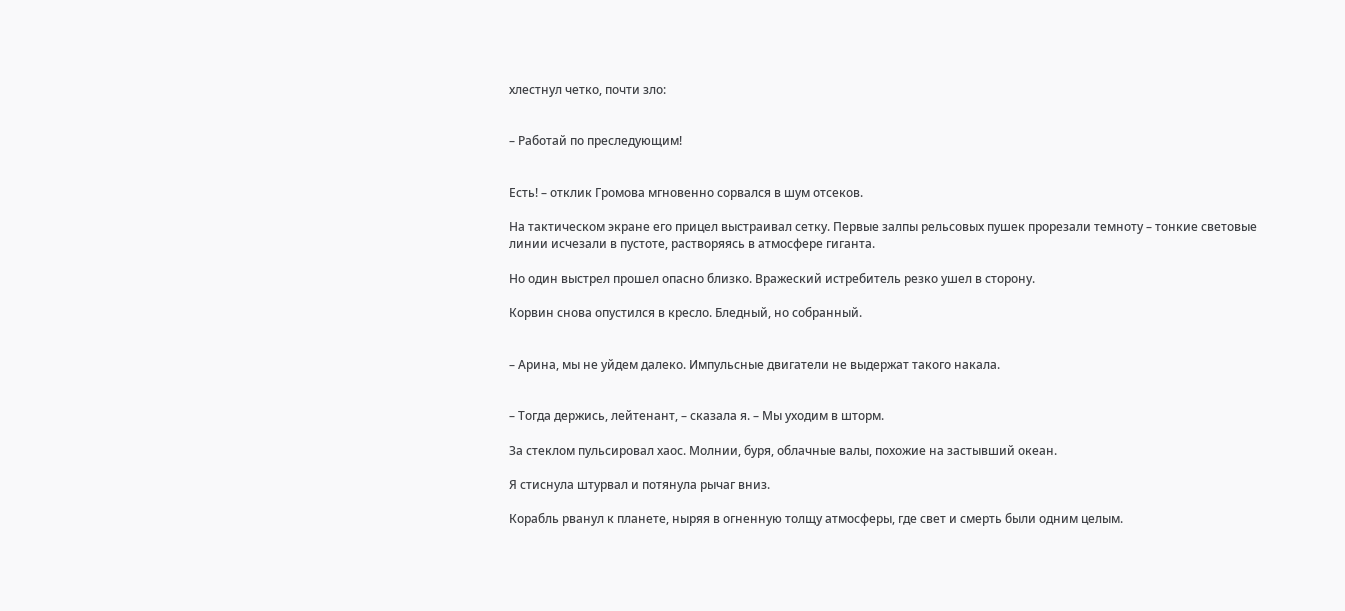хлестнул четко, почти зло:


– Работай по преследующим!


Есть! – отклик Громова мгновенно сорвался в шум отсеков.

На тактическом экране его прицел выстраивал сетку. Первые залпы рельсовых пушек прорезали темноту – тонкие световые линии исчезали в пустоте, растворяясь в атмосфере гиганта.

Но один выстрел прошел опасно близко. Вражеский истребитель резко ушел в сторону.

Корвин снова опустился в кресло. Бледный, но собранный.


– Арина, мы не уйдем далеко. Импульсные двигатели не выдержат такого накала.


– Тогда держись, лейтенант, – сказала я. – Мы уходим в шторм.

За стеклом пульсировал хаос. Молнии, буря, облачные валы, похожие на застывший океан.

Я стиснула штурвал и потянула рычаг вниз.

Корабль рванул к планете, ныряя в огненную толщу атмосферы, где свет и смерть были одним целым.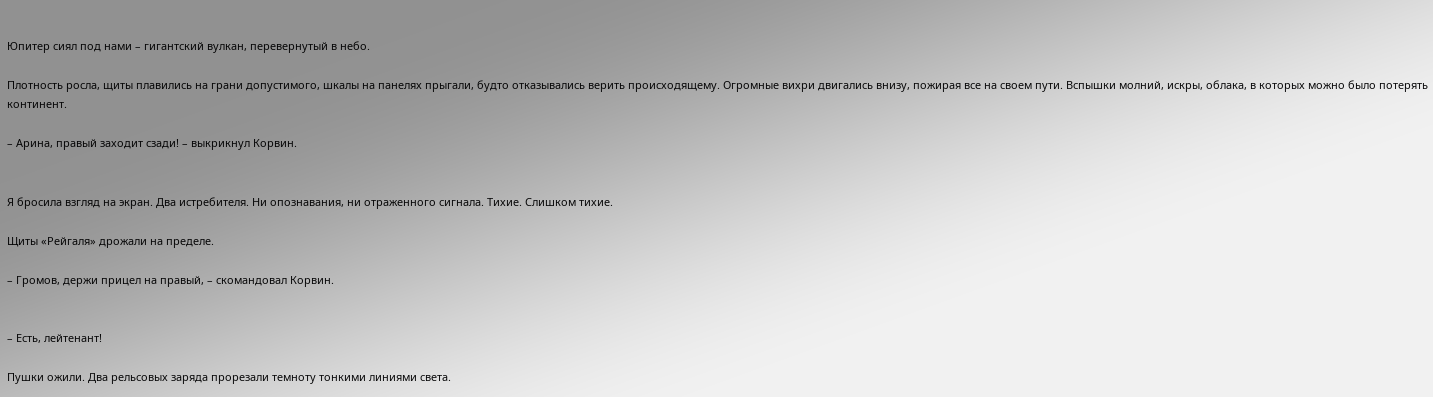Юпитер сиял под нами – гигантский вулкан, перевернутый в небо.

Плотность росла, щиты плавились на грани допустимого, шкалы на панелях прыгали, будто отказывались верить происходящему. Огромные вихри двигались внизу, пожирая все на своем пути. Вспышки молний, искры, облака, в которых можно было потерять континент.

– Арина, правый заходит сзади! – выкрикнул Корвин.


Я бросила взгляд на экран. Два истребителя. Ни опознавания, ни отраженного сигнала. Тихие. Слишком тихие.

Щиты «Рейгаля» дрожали на пределе.

– Громов, держи прицел на правый, – скомандовал Корвин.


– Есть, лейтенант!

Пушки ожили. Два рельсовых заряда прорезали темноту тонкими линиями света.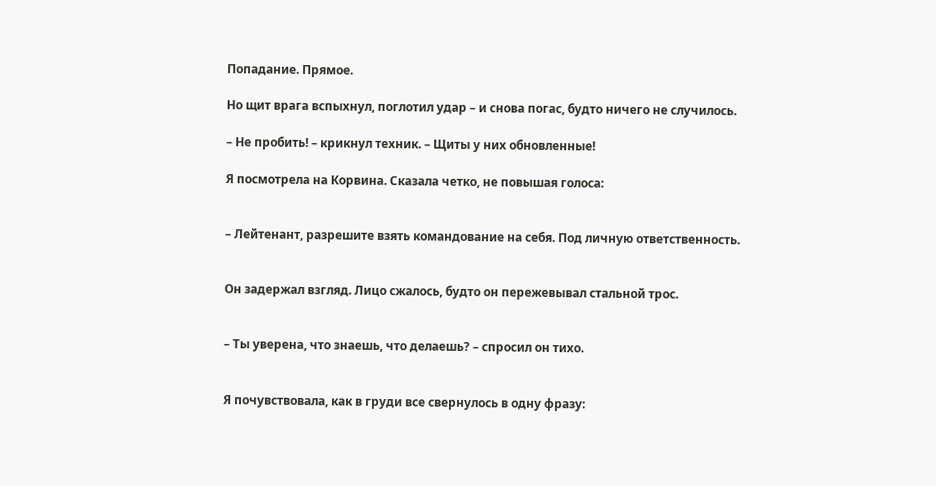Попадание. Прямое.

Но щит врага вспыхнул, поглотил удар – и снова погас, будто ничего не случилось.

– Не пробить! – крикнул техник. – Щиты у них обновленные!

Я посмотрела на Корвина. Сказала четко, не повышая голоса:


– Лейтенант, разрешите взять командование на себя. Под личную ответственность.


Он задержал взгляд. Лицо сжалось, будто он пережевывал стальной трос.


– Ты уверена, что знаешь, что делаешь? – спросил он тихо.


Я почувствовала, как в груди все свернулось в одну фразу: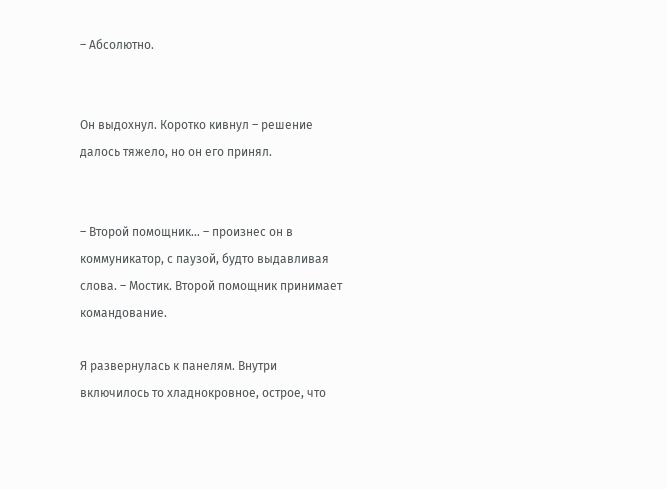– Абсолютно.


Он выдохнул. Коротко кивнул – решение далось тяжело, но он его принял.


– Второй помощник… – произнес он в коммуникатор, с паузой, будто выдавливая слова. – Мостик. Второй помощник принимает командование.

Я развернулась к панелям. Внутри включилось то хладнокровное, острое, что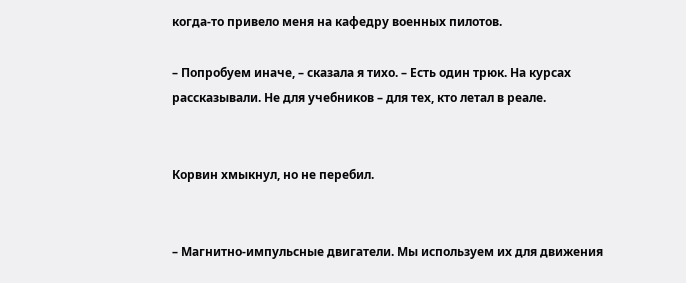когда-то привело меня на кафедру военных пилотов.

– Попробуем иначе, – сказала я тихо. – Есть один трюк. На курсах рассказывали. Не для учебников – для тех, кто летал в реале.


Корвин хмыкнул, но не перебил.


– Магнитно-импульсные двигатели. Мы используем их для движения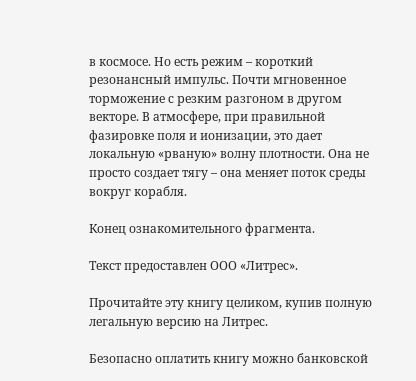в космосе. Но есть режим – короткий резонансный импульс. Почти мгновенное торможение с резким разгоном в другом векторе. В атмосфере, при правильной фазировке поля и ионизации, это дает локальную «рваную» волну плотности. Она не просто создает тягу – она меняет поток среды вокруг корабля.

Конец ознакомительного фрагмента.

Текст предоставлен ООО «Литрес».

Прочитайте эту книгу целиком, купив полную легальную версию на Литрес.

Безопасно оплатить книгу можно банковской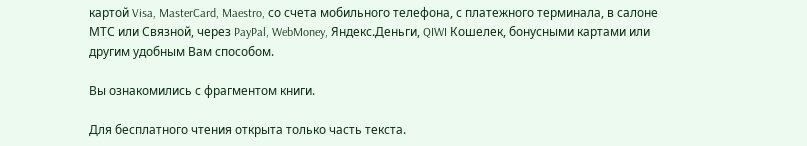картой Visa, MasterCard, Maestro, со счета мобильного телефона, с платежного терминала, в салоне МТС или Связной, через PayPal, WebMoney, Яндекс.Деньги, QIWI Кошелек, бонусными картами или другим удобным Вам способом.

Вы ознакомились с фрагментом книги.

Для бесплатного чтения открыта только часть текста.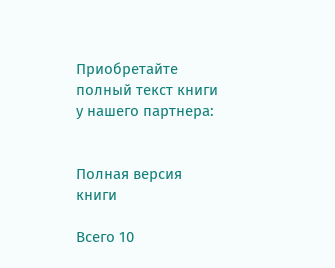Приобретайте полный текст книги у нашего партнера:


Полная версия книги

Всего 10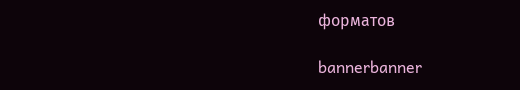форматов

bannerbanner